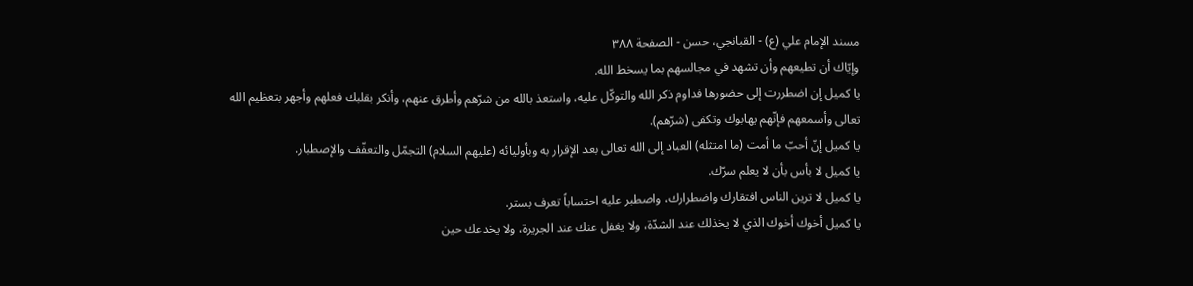مسند الإمام علي (ع) - القبانجي، حسن - الصفحة ٣٨٨
وإيّاك أن تطيعهم وأن تشهد في مجالسهم بما يسخط الله.
يا كميل إن اضطررت إلى حضورها فداوم ذكر الله والتوكّل عليه، واستعذ بالله من شرّهم وأطرق عنهم، وأنكر بقلبك فعلهم وأجهر بتعظيم الله تعالى وأسمعهم فإنّهم يهابوك وتكفى (شرّهم).
يا كميل إنّ أحبّ ما أمت (ما امتثله) العباد إلى الله تعالى بعد الإقرار به وبأوليائه (عليهم السلام) التجمّل والتعفّف والإصطبار.
يا كميل لا بأس بأن لا يعلم سرّك.
يا كميل لا ترين الناس افتقارك واضطرارك، واصطبر عليه احتساباً تعرف بستر.
يا كميل أخوك أخوك الذي لا يخذلك عند الشدّة، ولا يغفل عنك عند الجريرة، ولا يخدعك حين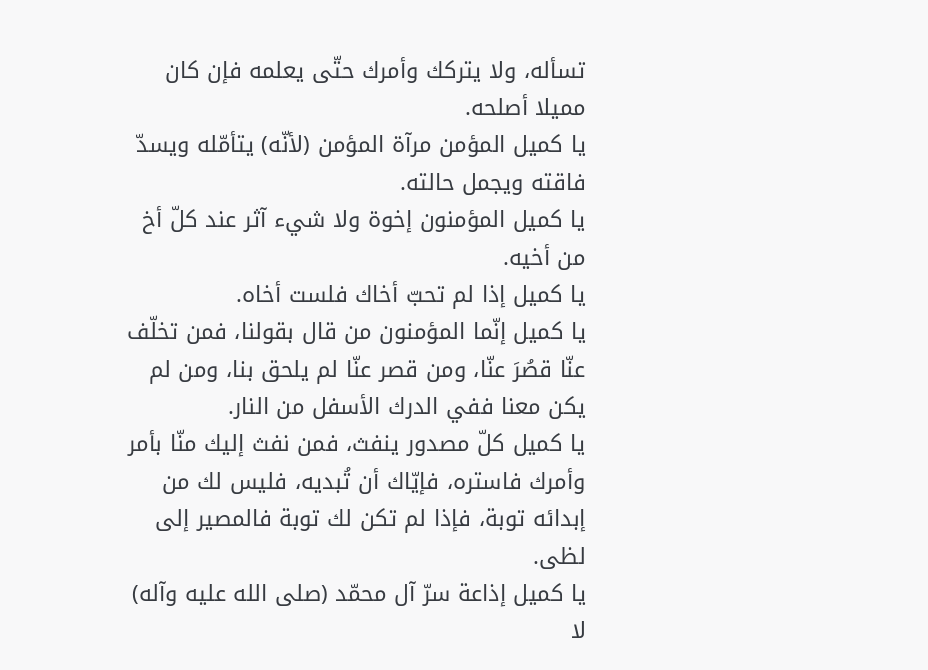تسأله، ولا يتركك وأمرك حتّى يعلمه فإن كان مميلا أصلحه.
يا كميل المؤمن مرآة المؤمن (لأنّه) يتأمّله ويسدّ فاقته ويجمل حالته.
يا كميل المؤمنون إخوة ولا شيء آثر عند كلّ أخ من أخيه.
يا كميل إذا لم تحبّ أخاك فلست أخاه.
يا كميل إنّما المؤمنون من قال بقولنا، فمن تخلّف عنّا قصُرَ عنّا، ومن قصر عنّا لم يلحق بنا، ومن لم يكن معنا ففي الدرك الأسفل من النار.
يا كميل كلّ مصدور ينفث، فمن نفث إليك منّا بأمر وأمرك فاستره، فإيّاك أن تُبديه، فليس لك من إبدائه توبة، فإذا لم تكن لك توبة فالمصير إلى لظى.
يا كميل إذاعة سرّ آل محمّد (صلى الله عليه وآله) لا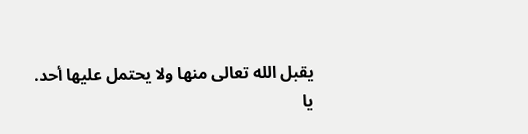يقبل الله تعالى منها ولا يحتمل عليها أحد.
يا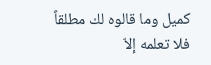كميل وما قالوه لك مطلقاً فلا تعلمه إلاّ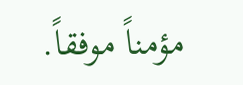مؤمناً موفقاً.